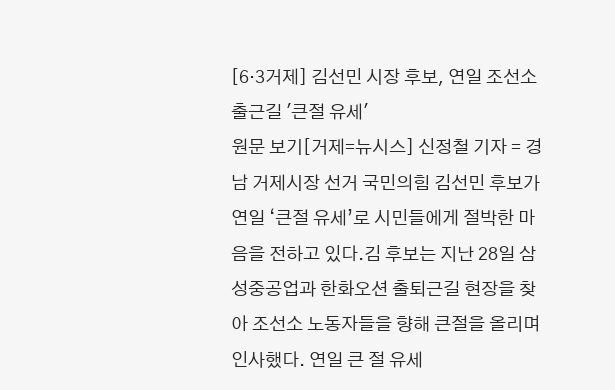[6·3거제] 김선민 시장 후보, 연일 조선소 출근길 '큰절 유세'
원문 보기[거제=뉴시스] 신정철 기자 = 경남 거제시장 선거 국민의힘 김선민 후보가 연일 ‘큰절 유세’로 시민들에게 절박한 마음을 전하고 있다.김 후보는 지난 28일 삼성중공업과 한화오션 출퇴근길 현장을 찾아 조선소 노동자들을 향해 큰절을 올리며 인사했다. 연일 큰 절 유세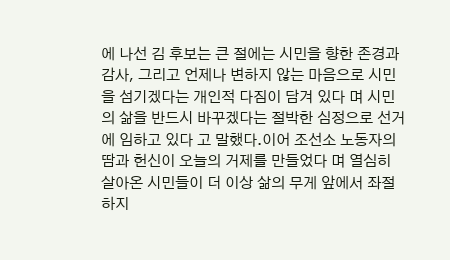에 나선 김 후보는 큰 절에는 시민을 향한 존경과 감사, 그리고 언제나 변하지 않는 마음으로 시민을 섬기겠다는 개인적 다짐이 담겨 있다 며 시민의 삶을 반드시 바꾸겠다는 절박한 심정으로 선거에 임하고 있다 고 말했다.이어 조선소 노동자의 땀과 헌신이 오늘의 거제를 만들었다 며 열심히 살아온 시민들이 더 이상 삶의 무게 앞에서 좌절하지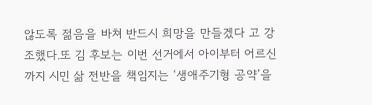않도록 젊음을 바쳐 반드시 희망을 만들겠다 고 강조했다.또 김 후보는 이번 선거에서 아이부터 어르신까지 시민 삶 전반을 책임지는 ‘생애주기형 공약’을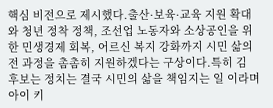핵심 비전으로 제시했다.출산·보육·교육 지원 확대와 청년 정착 정책, 조선업 노동자와 소상공인을 위한 민생경제 회복, 어르신 복지 강화까지 시민 삶의 전 과정을 촘촘히 지원하겠다는 구상이다.특히 김 후보는 정치는 결국 시민의 삶을 책임지는 일 이라며 아이 키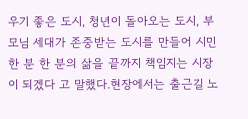우기 좋은 도시, 청년이 돌아오는 도시, 부모님 세대가 존중받는 도시를 만들어 시민 한 분 한 분의 삶을 끝까지 책임지는 시장이 되겠다 고 말했다.현장에서는 출근길 노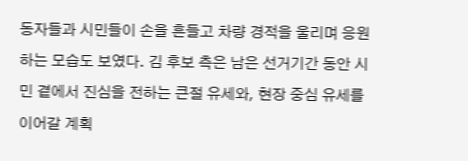동자들과 시민들이 손을 흔들고 차량 경적을 울리며 응원하는 모습도 보였다. 김 후보 측은 남은 선거기간 동안 시민 곁에서 진심을 전하는 큰절 유세와, 현장 중심 유세를 이어갈 계획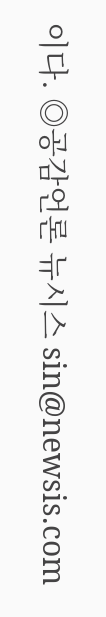이다. ◎공감언론 뉴시스 sin@newsis.com